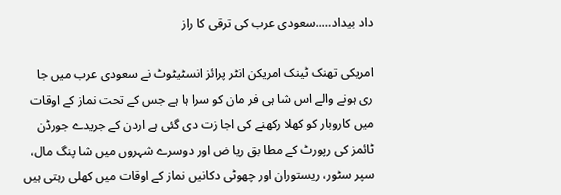داد بیداد…..سعودی عرب کی ترقی کا راز

امریکی تھنک ٹینک امریکن انٹر پرائز انسٹیٹوٹ نے سعودی عرب میں جا ری ہونے والے اس شا ہی فر مان کو سرا ہا ہے جس کے تحت نماز کے اوقات میں کاروبار کو کھلا رکھنے کی اجا زت دی گئی ہے اردن کے جریدے جورڈن ٹائمز کی رپورٹ کے مطا بق ریا ض اور دوسرے شہروں میں شا پنگ مال، سپر سٹور، ریستوران اور چھوٹی دکانیں نماز کے اوقات میں کھلی رہتی ہیں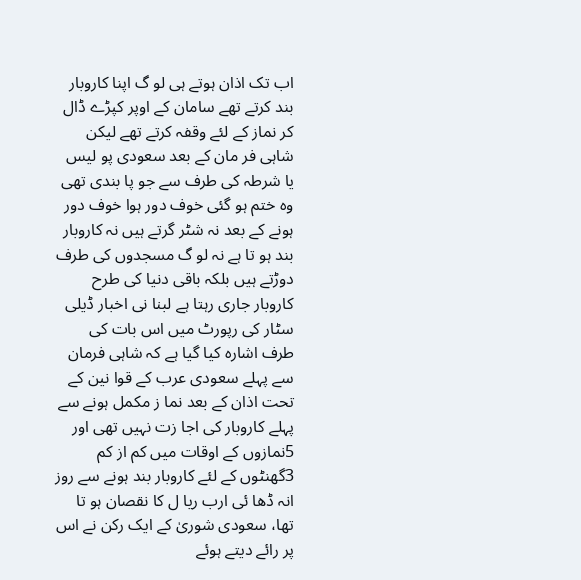اب تک اذان ہوتے ہی لو گ اپنا کاروبار بند کرتے تھے سامان کے اوپر کپڑے ڈال کر نماز کے لئے وقفہ کرتے تھے لیکن شاہی فر مان کے بعد سعودی پو لیس یا شرطہ کی طرف سے جو پا بندی تھی وہ ختم ہو گئی خوف دور ہوا خوف دور ہونے کے بعد نہ شٹر گرتے ہیں نہ کاروبار بند ہو تا ہے نہ لو گ مسجدوں کی طرف دوڑتے ہیں بلکہ باقی دنیا کی طرح کاروبار جاری رہتا ہے لبنا نی اخبار ڈیلی سٹار کی رپورٹ میں اس بات کی طرف اشارہ کیا گیا ہے کہ شاہی فرمان سے پہلے سعودی عرب کے قوا نین کے تحت اذان کے بعد نما ز مکمل ہونے سے پہلے کاروبار کی اجا زت نہیں تھی اور 5نمازوں کے اوقات میں کم از کم 3گھنٹوں کے لئے کاروبار بند ہونے سے روز انہ ڈھا ئی ارب ریا ل کا نقصان ہو تا تھا، سعودی شوریٰ کے ایک رکن نے اس پر رائے دیتے ہوئے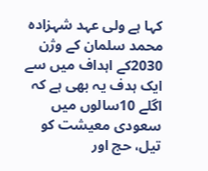کہا ہے ولی عہد شہزادہ محمد سلمان کے وژن 2030کے اہداف میں سے ایک ہدف یہ بھی ہے کہ اگلے 10سالوں میں سعودی معیشت کو تیل، حج اور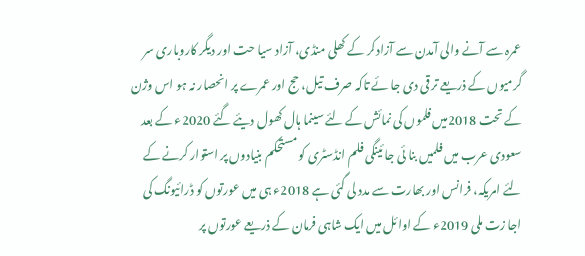عمرہ سے آنے والی آمدن سے آزادکر کے کھلی منڈی، آزاد سیا حت اور دیگر کاروباری سر گرمیوں کے ذریعے تر قی دی جا ئے تاکہ صرف تیل، حج اور عمرے پر انحصار نہ ہو اس وژن کے تحت 2018میں فلموں کی نمائش کے لئے سینما ہال کھول دیئے گئے 2020ء کے بعد سعودی عرب میں فلمیں بنا ئی جا ئینگی فلم انڈسٹری کو مستحکم بنیادوں پر استوار کرنے کے لئے امریکہ، فرانس اور بھارت سے مدد لی گئی ہے 2018ء ہی میں عورتوں کو ڈرائیونگ کی اجا زت ملی 2019ء کے اوائل میں ایک شاہی فرمان کے ذریعے عورتوں پر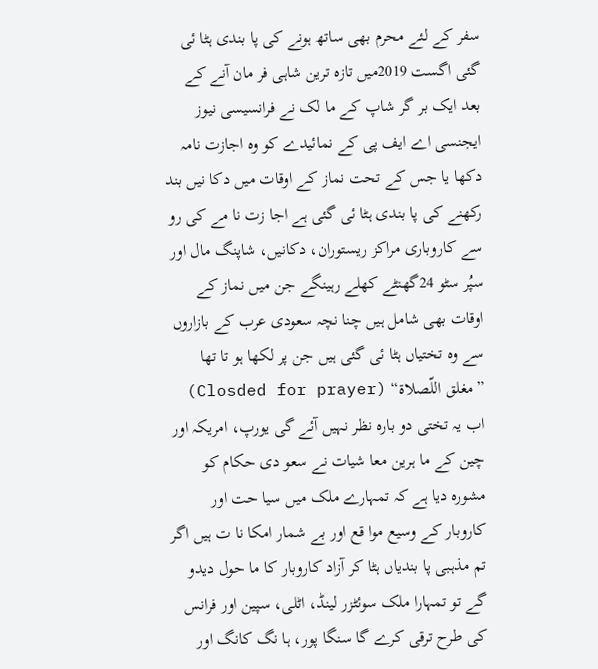سفر کے لئے محرم بھی ساتھ ہونے کی پا بندی ہٹا ئی گئی اگست 2019میں تازہ ترین شاہی فر مان آنے کے بعد ایک بر گر شاپ کے ما لک نے فرانسیسی نیوز ایجنسی اے ایف پی کے نمائیدے کو وہ اجازت نامہ دکھا یا جس کے تحت نماز کے اوقات میں دکا نیں بند رکھنے کی پا بندی ہٹا ئی گئی ہے اجا زت نا مے کی رو سے کاروباری مراکز ریستوران، دکانیں، شاپنگ مال اور سپُر سٹو 24گھنٹے کھلے رہینگے جن میں نماز کے اوقات بھی شامل ہیں چنا نچہ سعودی عرب کے بازاروں سے وہ تختیاں ہٹا ئی گئی ہیں جن پر لکھا ہو تا تھا ”مغلق اللّصلاۃ“ (Closded for prayer) اب یہ تختی دو بارہ نظر نہیں آئے گی یورپ، امریکہ اور چین کے ما ہرین معا شیات نے سعو دی حکام کو مشورہ دیا ہے کہ تمہارے ملک میں سیا حت اور کاروبار کے وسیع موا قع اور بے شمار امکا نا ت ہیں اگر تم مذہبی پا بندیاں ہٹا کر آزاد کاروبار کا ما حول دیدو گے تو تمہارا ملک سوئٹزر لینڈ، اٹلی، سپین اور فرانس کی طرح ترقی کرے گا سنگا پور، ہا نگ کانگ اور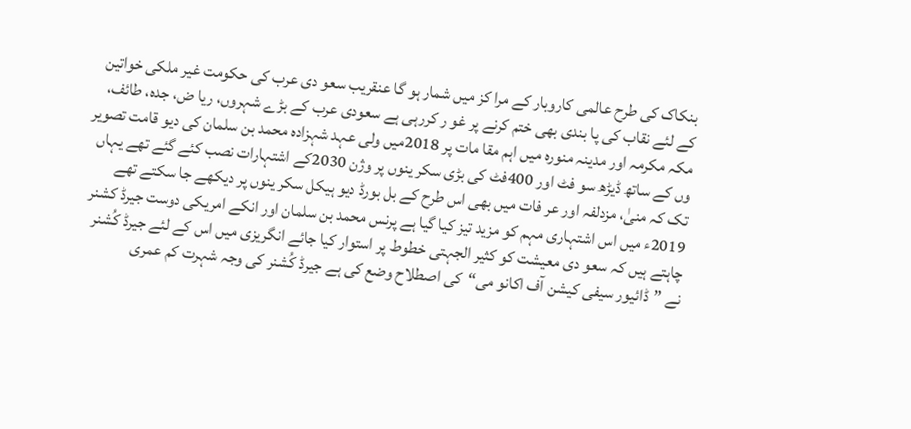بنکاک کی طرح عالمی کاروبار کے مرا کز میں شمار ہو گا عنقریب سعو دی عرب کی حکومت غیر ملکی خواتین کے لئے نقاب کی پا بندی بھی ختم کرنے پر غو ر کررہی ہے سعودی عرب کے بڑے شہروں، ریا ض، جدہ، طائف، مکہ مکرمہ اور مدینہ منورہ میں اہم مقا مات پر 2018میں ولی عہد شہزادہ محمد بن سلمان کی دیو قامت تصویر وں کے ساتھ ڈیڑھ سو فٹ اور 400فٹ کی بڑی سکر ینوں پر وژن 2030کے اشتہارات نصب کئے گئے تھے یہاں تک کہ منیٰ، مزدلفہ اور عر فات میں بھی اس طرح کے بل بورڈ دیو ہیکل سکر ینوں پر دیکھے جا سکتے تھے 2019ء میں اس اشتہاری مہم کو مزید تیز کیا گیا ہے پرنس محمد بن سلمان اور انکے امریکی دوست جیرڈ کشنر چاہتے ہیں کہ سعو دی معیشت کو کثیر الجہتی خطوط پر استوار کیا جائے انگریزی میں اس کے لئے جیرڈ کُشنر نے ”ڈائیور سیفی کیشن آف اکانو می“کی اصطلاح وضع کی ہے جیرڈ کُشنر کی وجہ شہرت کم عمری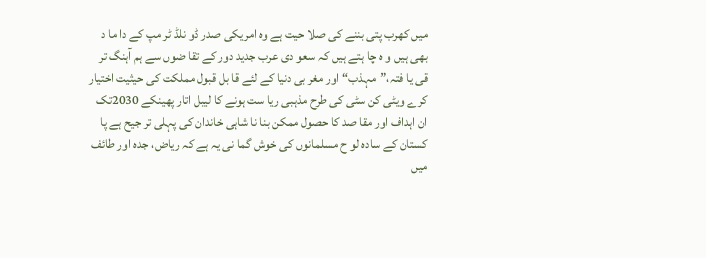میں کھرب پتی بننے کی صلا حیت ہے وہ امریکی صدر ڈو نلڈ ٹر مپ کے دا ما د بھی ہیں و ہ چا ہتے ہیں کہ سعو دی عرب جدید دور کے تقا ضوں سے ہم آہنگ تر قی یا فتہ،”مہذب“ اور مغر بی دنیا کے لئے قا بل قبول مملکت کی حیثیت اختیار کرے ویٹی کن سٹی کی طرح مذہبی ریا ست ہونے کا لیبل اتار پھینکے 2030تک ان اہداف اور مقا صد کا حصول ممکن بنا نا شاہی خاندان کی پہلی تر جیح ہے پا کستان کے سادہ لو ح مسلمانوں کی خوش گما نی یہ ہے کہ ریاض، جدہ اور طائف میں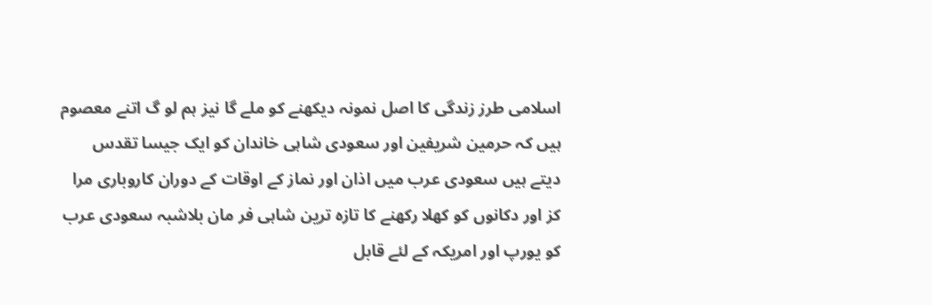اسلامی طرز زندگی کا اصل نمونہ دیکھنے کو ملے گا نیز ہم لو گ اتنے معصوم ہیں کہ حرمین شریفین اور سعودی شاہی خاندان کو ایک جیسا تقدس دیتے ہیں سعودی عرب میں اذان اور نماز کے اوقات کے دوران کاروباری مرا کز اور دکانوں کو کھلا رکھنے کا تازہ ترین شاہی فر مان بلاشبہ سعودی عرب کو یورپ اور امریکہ کے لئے قابل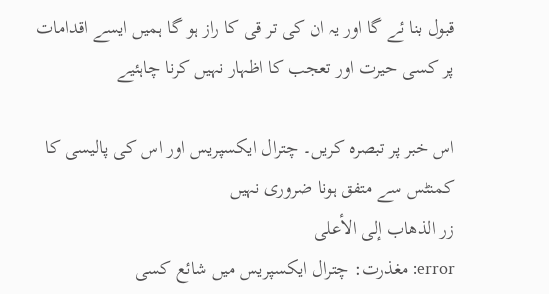قبول بنا ئے گا اور یہ ان کی تر قی کا راز ہو گا ہمیں ایسے اقدامات پر کسی حیرت اور تعجب کا اظہار نہیں کرنا چاہئیے

اس خبر پر تبصرہ کریں۔ چترال ایکسپریس اور اس کی پالیسی کا کمنٹس سے متفق ہونا ضروری نہیں
زر الذهاب إلى الأعلى
error: مغذرت: چترال ایکسپریس میں شائع کسی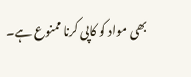بھی مواد کو کاپی کرنا ممنوع ہے۔